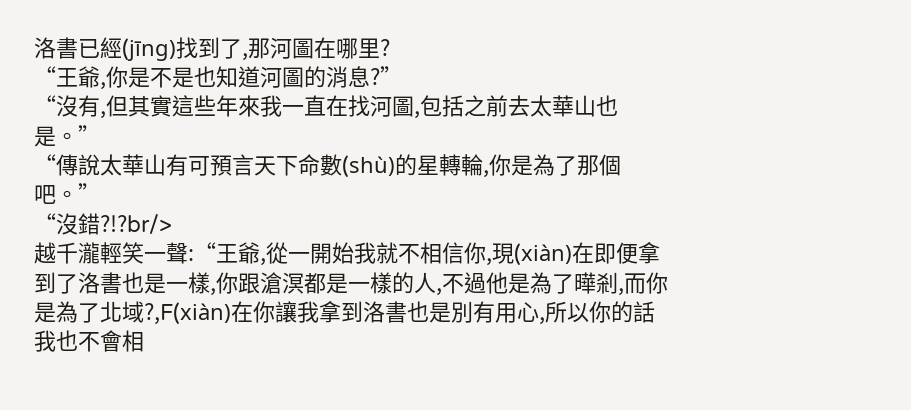洛書已經(jīng)找到了,那河圖在哪里?
“王爺,你是不是也知道河圖的消息?”
“沒有,但其實這些年來我一直在找河圖,包括之前去太華山也是。”
“傳說太華山有可預言天下命數(shù)的星轉輪,你是為了那個吧。”
“沒錯?!?br/>
越千瀧輕笑一聲:“王爺,從一開始我就不相信你,現(xiàn)在即便拿到了洛書也是一樣,你跟滄溟都是一樣的人,不過他是為了曄剎,而你是為了北域?,F(xiàn)在你讓我拿到洛書也是別有用心,所以你的話我也不會相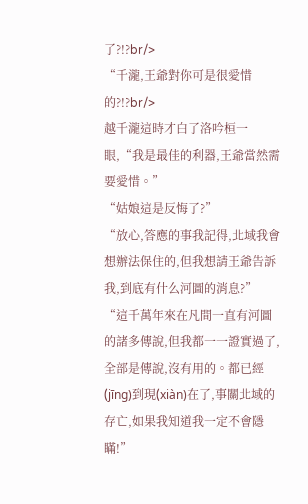了?!?br/>
“千瀧,王爺對你可是很愛惜的?!?br/>
越千瀧這時才白了洛吟桓一眼,“我是最佳的利器,王爺當然需要愛惜。”
“姑娘這是反悔了?”
“放心,答應的事我記得,北域我會想辦法保住的,但我想請王爺告訴我,到底有什么河圖的消息?”
“這千萬年來在凡間一直有河圖的諸多傳說,但我都一一證實過了,全部是傳說,沒有用的。都已經(jīng)到現(xiàn)在了,事關北域的存亡,如果我知道我一定不會隱瞞!”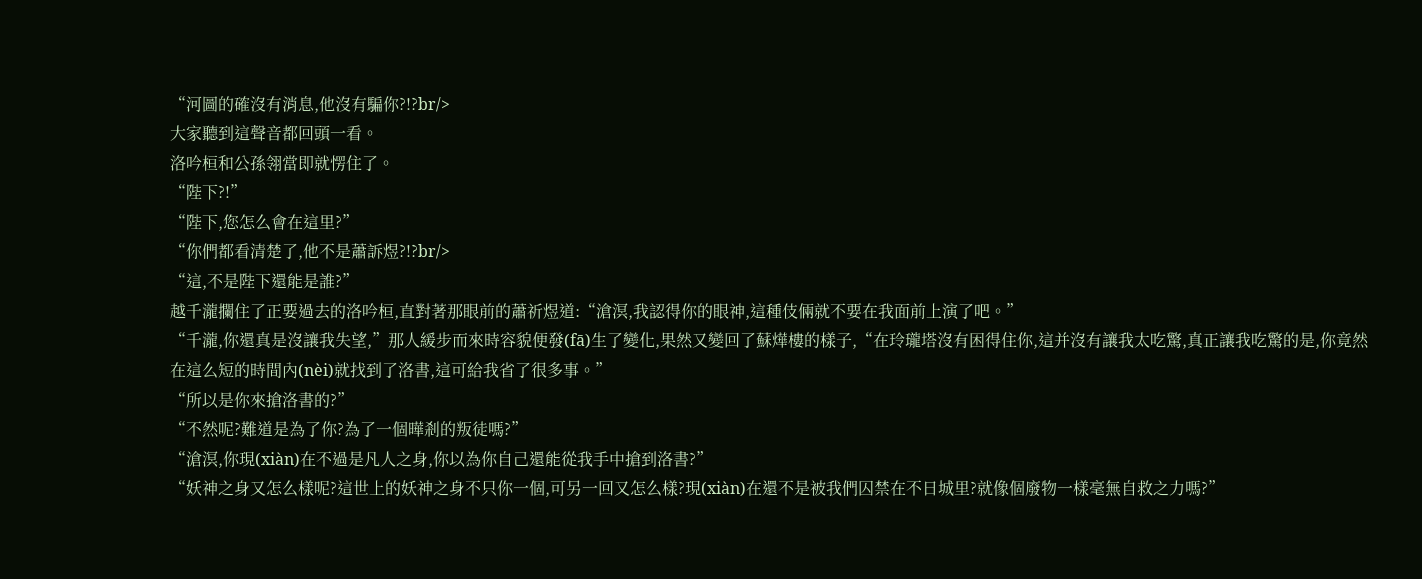“河圖的確沒有消息,他沒有騙你?!?br/>
大家聽到這聲音都回頭一看。
洛吟桓和公孫翎當即就愣住了。
“陛下?!”
“陛下,您怎么會在這里?”
“你們都看清楚了,他不是蕭訴煜?!?br/>
“這,不是陛下還能是誰?”
越千瀧攔住了正要過去的洛吟桓,直對著那眼前的蕭祈煜道:“滄溟,我認得你的眼神,這種伎倆就不要在我面前上演了吧。”
“千瀧,你還真是沒讓我失望,”那人緩步而來時容貌便發(fā)生了變化,果然又變回了蘇燁樓的樣子,“在玲瓏塔沒有困得住你,這并沒有讓我太吃驚,真正讓我吃驚的是,你竟然在這么短的時間內(nèi)就找到了洛書,這可給我省了很多事。”
“所以是你來搶洛書的?”
“不然呢?難道是為了你?為了一個曄剎的叛徒嗎?”
“滄溟,你現(xiàn)在不過是凡人之身,你以為你自己還能從我手中搶到洛書?”
“妖神之身又怎么樣呢?這世上的妖神之身不只你一個,可另一回又怎么樣?現(xiàn)在還不是被我們囚禁在不日城里?就像個廢物一樣毫無自救之力嗎?”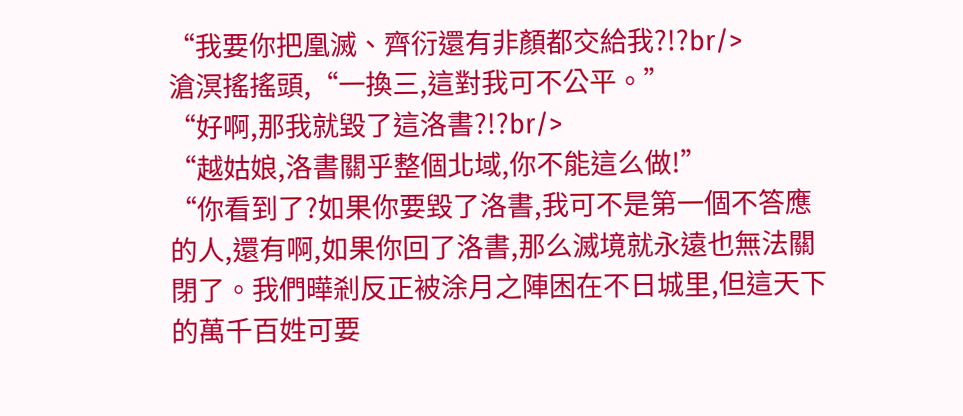“我要你把凰滅、齊衍還有非顏都交給我?!?br/>
滄溟搖搖頭,“一換三,這對我可不公平。”
“好啊,那我就毀了這洛書?!?br/>
“越姑娘,洛書關乎整個北域,你不能這么做!”
“你看到了?如果你要毀了洛書,我可不是第一個不答應的人,還有啊,如果你回了洛書,那么滅境就永遠也無法關閉了。我們曄剎反正被涂月之陣困在不日城里,但這天下的萬千百姓可要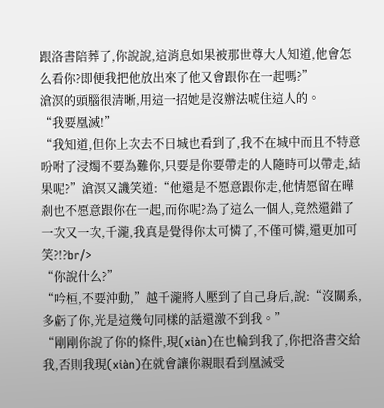跟洛書陪葬了,你說說,這消息如果被那世尊大人知道,他會怎么看你?即便我把他放出來了他又會跟你在一起嗎?”
滄溟的頭腦很清晰,用這一招她是沒辦法唬住這人的。
“我要凰滅!”
“我知道,但你上次去不日城也看到了,我不在城中而且不特意吩咐了浸燭不要為難你,只要是你要帶走的人隨時可以帶走,結果呢?”滄溟又譏笑道:“他還是不愿意跟你走,他情愿留在曄剎也不愿意跟你在一起,而你呢?為了這么一個人,竟然還錯了一次又一次,千瀧,我真是覺得你太可憐了,不僅可憐,還更加可笑?!?br/>
“你說什么?”
“吟桓,不要沖動,”越千瀧將人壓到了自己身后,說:“沒關系,多虧了你,光是這幾句同樣的話還激不到我。”
“剛剛你說了你的條件,現(xiàn)在也輪到我了,你把洛書交給我,否則我現(xiàn)在就會讓你親眼看到凰滅受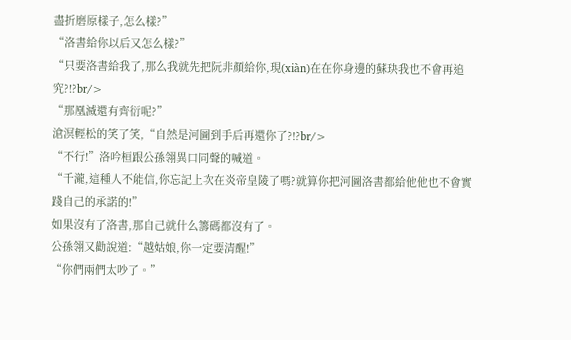盡折磨原樣子,怎么樣?”
“洛書給你以后又怎么樣?”
“只要洛書給我了,那么我就先把阮非顏給你,現(xiàn)在在你身邊的蘇玦我也不會再追究?!?br/>
“那凰滅還有齊衍呢?”
滄溟輕松的笑了笑,“自然是河圖到手后再還你了?!?br/>
“不行!”洛吟桓跟公孫翎異口同聲的喊道。
“千瀧,這種人不能信,你忘記上次在炎帝皇陵了嗎?就算你把河圖洛書都給他他也不會實踐自己的承諾的!”
如果沒有了洛書,那自己就什么籌碼都沒有了。
公孫翎又勸說道:“越姑娘,你一定要清醒!”
“你們兩們太吵了。”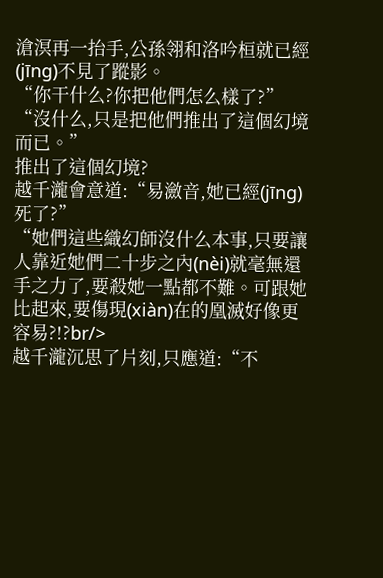滄溟再一抬手,公孫翎和洛吟桓就已經(jīng)不見了蹤影。
“你干什么?你把他們怎么樣了?”
“沒什么,只是把他們推出了這個幻境而已。”
推出了這個幻境?
越千瀧會意道:“易瀲音,她已經(jīng)死了?”
“她們這些織幻師沒什么本事,只要讓人靠近她們二十步之內(nèi)就毫無還手之力了,要殺她一點都不難。可跟她比起來,要傷現(xiàn)在的凰滅好像更容易?!?br/>
越千瀧沉思了片刻,只應道:“不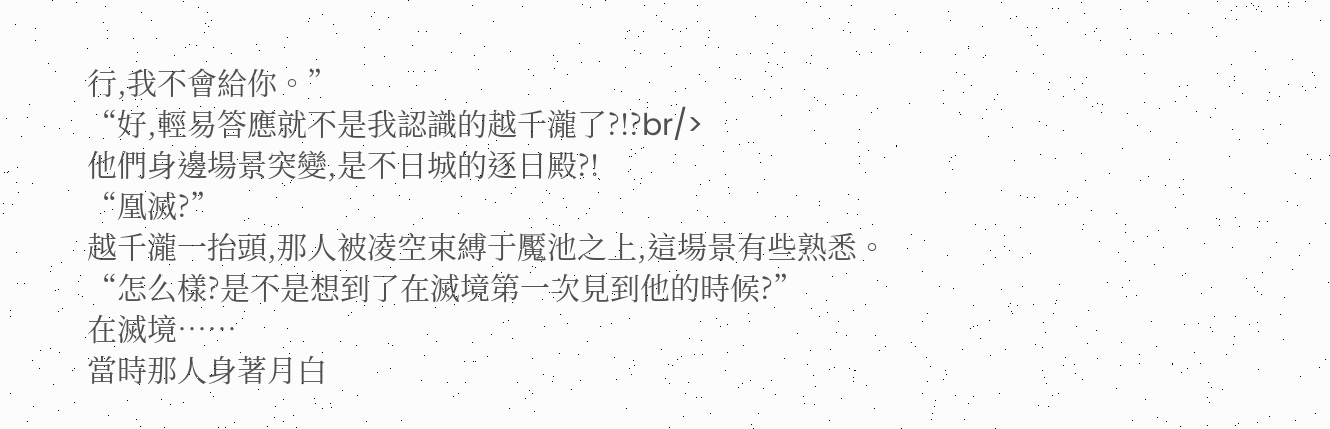行,我不會給你。”
“好,輕易答應就不是我認識的越千瀧了?!?br/>
他們身邊場景突變,是不日城的逐日殿?!
“凰滅?”
越千瀧一抬頭,那人被凌空束縛于魘池之上,這場景有些熟悉。
“怎么樣?是不是想到了在滅境第一次見到他的時候?”
在滅境……
當時那人身著月白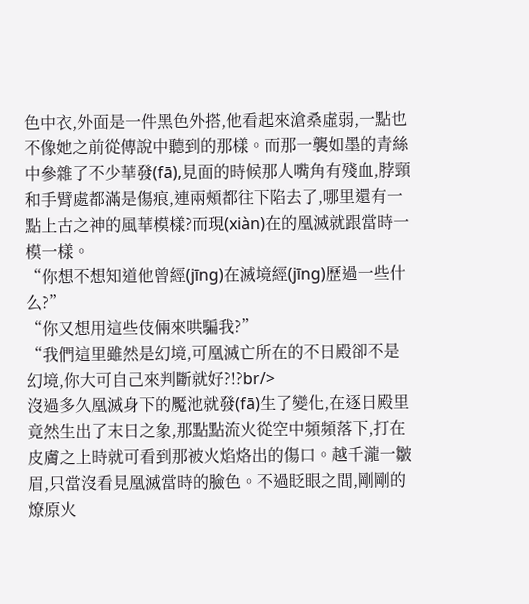色中衣,外面是一件黑色外搭,他看起來滄桑虛弱,一點也不像她之前從傳說中聽到的那樣。而那一襲如墨的青絲中參雜了不少華發(fā),見面的時候那人嘴角有殘血,脖頸和手臂處都滿是傷痕,連兩頰都往下陷去了,哪里還有一點上古之神的風華模樣?而現(xiàn)在的凰滅就跟當時一模一樣。
“你想不想知道他曾經(jīng)在滅境經(jīng)歷過一些什么?”
“你又想用這些伎倆來哄騙我?”
“我們這里雖然是幻境,可凰滅亡所在的不日殿卻不是幻境,你大可自己來判斷就好?!?br/>
沒過多久凰滅身下的魘池就發(fā)生了變化,在逐日殿里竟然生出了末日之象,那點點流火從空中頻頻落下,打在皮膚之上時就可看到那被火焰烙出的傷口。越千瀧一皺眉,只當沒看見凰滅當時的臉色。不過眨眼之間,剛剛的燎原火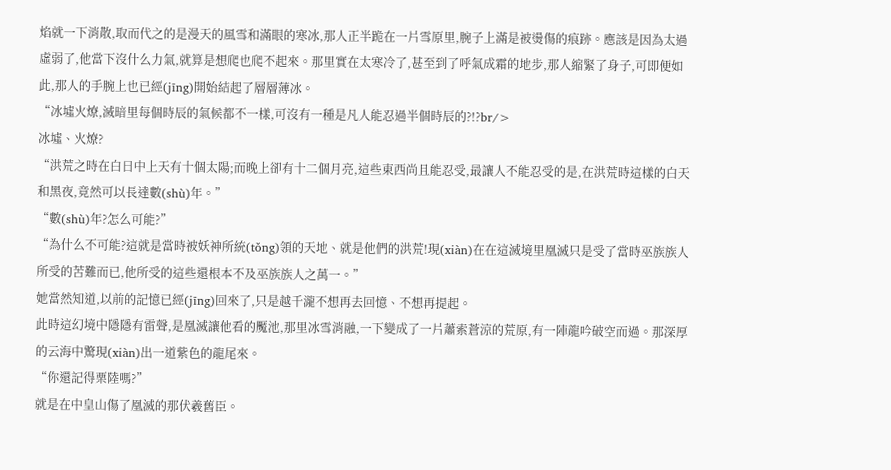焰就一下消散,取而代之的是漫天的風雪和滿眼的寒冰,那人正半跪在一片雪原里,腕子上滿是被燙傷的痕跡。應該是因為太過虛弱了,他當下沒什么力氣,就算是想爬也爬不起來。那里實在太寒冷了,甚至到了呼氣成霜的地步,那人縮緊了身子,可即便如此,那人的手腕上也已經(jīng)開始結起了層層薄冰。
“冰墟火燎,滅暗里每個時辰的氣候都不一樣,可沒有一種是凡人能忍過半個時辰的?!?br/>
冰墟、火燎?
“洪荒之時在白日中上天有十個太陽;而晚上卻有十二個月亮,這些東西尚且能忍受,最讓人不能忍受的是,在洪荒時這樣的白天和黑夜,竟然可以長達數(shù)年。”
“數(shù)年?怎么可能?”
“為什么不可能?這就是當時被妖神所統(tǒng)領的天地、就是他們的洪荒!現(xiàn)在在這滅境里凰滅只是受了當時巫族族人所受的苦難而已,他所受的這些還根本不及巫族族人之萬一。”
她當然知道,以前的記憶已經(jīng)回來了,只是越千瀧不想再去回憶、不想再提起。
此時這幻境中隱隱有雷聲,是凰滅讓他看的魘池,那里冰雪消融,一下變成了一片蕭索蒼涼的荒原,有一陣龍吟破空而過。那深厚的云海中驚現(xiàn)出一道紫色的龍尾來。
“你還記得栗陸嗎?”
就是在中皇山傷了凰滅的那伏羲舊臣。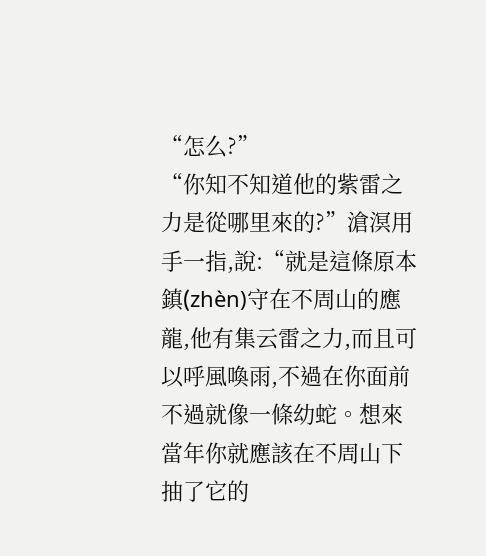“怎么?”
“你知不知道他的紫雷之力是從哪里來的?”滄溟用手一指,說:“就是這條原本鎮(zhèn)守在不周山的應龍,他有集云雷之力,而且可以呼風喚雨,不過在你面前不過就像一條幼蛇。想來當年你就應該在不周山下抽了它的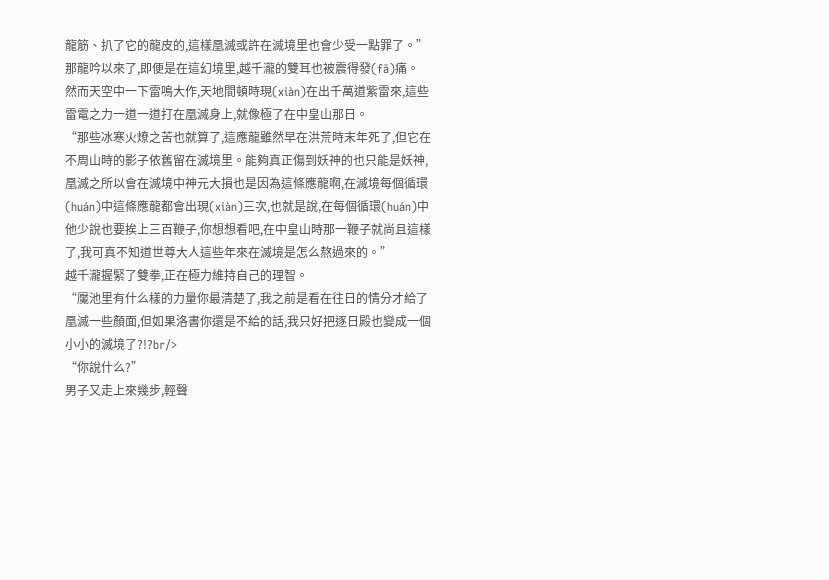龍筋、扒了它的龍皮的,這樣凰滅或許在滅境里也會少受一點罪了。”
那龍吟以來了,即便是在這幻境里,越千瀧的雙耳也被震得發(fā)痛。
然而天空中一下雷鳴大作,天地間頓時現(xiàn)在出千萬道紫雷來,這些雷電之力一道一道打在凰滅身上,就像極了在中皇山那日。
“那些冰寒火燎之苦也就算了,這應龍雖然早在洪荒時末年死了,但它在不周山時的影子依舊留在滅境里。能夠真正傷到妖神的也只能是妖神,凰滅之所以會在滅境中神元大損也是因為這條應龍啊,在滅境每個循環(huán)中這條應龍都會出現(xiàn)三次,也就是說,在每個循環(huán)中他少說也要挨上三百鞭子,你想想看吧,在中皇山時那一鞭子就尚且這樣了,我可真不知道世尊大人這些年來在滅境是怎么熬過來的。”
越千瀧握緊了雙拳,正在極力維持自己的理智。
“魘池里有什么樣的力量你最清楚了,我之前是看在往日的情分才給了凰滅一些顏面,但如果洛書你還是不給的話,我只好把逐日殿也變成一個小小的滅境了?!?br/>
“你說什么?”
男子又走上來幾步,輕聲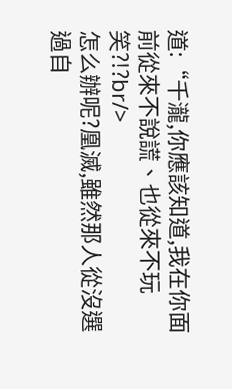道:“千瀧,你應該知道,我在你面前從來不說謊、也從來不玩笑?!?br/>
怎么辦呢?凰滅,雖然那人從沒選過自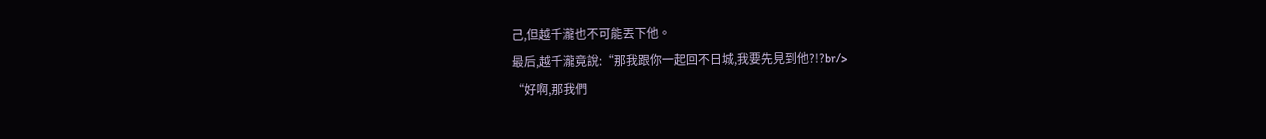己,但越千瀧也不可能丟下他。
最后,越千瀧竟說:“那我跟你一起回不日城,我要先見到他?!?br/>
“好啊,那我們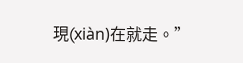現(xiàn)在就走。”